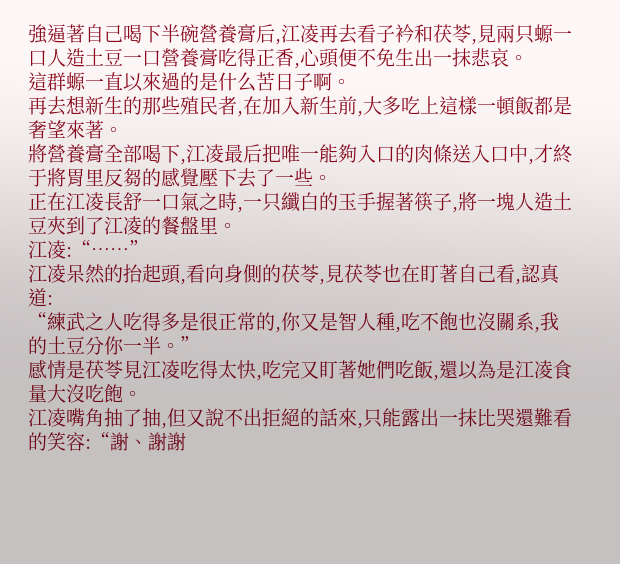強逼著自己喝下半碗營養膏后,江凌再去看子衿和茯苓,見兩只螈一口人造土豆一口營養膏吃得正香,心頭便不免生出一抹悲哀。
這群螈一直以來過的是什么苦日子啊。
再去想新生的那些殖民者,在加入新生前,大多吃上這樣一頓飯都是奢望來著。
將營養膏全部喝下,江凌最后把唯一能夠入口的肉條送入口中,才終于將胃里反芻的感覺壓下去了一些。
正在江凌長舒一口氣之時,一只纖白的玉手握著筷子,將一塊人造土豆夾到了江凌的餐盤里。
江凌:“……”
江凌呆然的抬起頭,看向身側的茯苓,見茯苓也在盯著自己看,認真道:
“練武之人吃得多是很正常的,你又是智人種,吃不飽也沒關系,我的土豆分你一半。”
感情是茯苓見江凌吃得太快,吃完又盯著她們吃飯,還以為是江凌食量大沒吃飽。
江凌嘴角抽了抽,但又說不出拒絕的話來,只能露出一抹比哭還難看的笑容:“謝、謝謝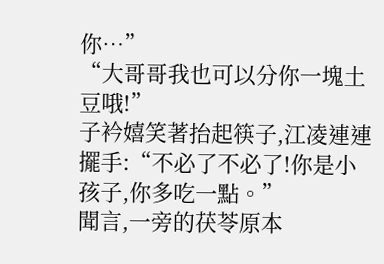你…”
“大哥哥我也可以分你一塊土豆哦!”
子衿嬉笑著抬起筷子,江凌連連擺手:“不必了不必了!你是小孩子,你多吃一點。”
聞言,一旁的茯苓原本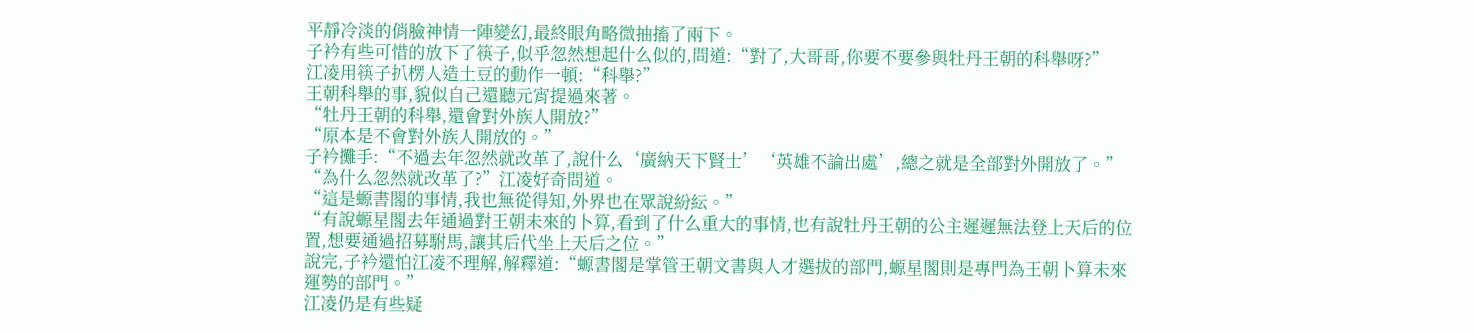平靜冷淡的俏臉神情一陣變幻,最終眼角略微抽搐了兩下。
子衿有些可惜的放下了筷子,似乎忽然想起什么似的,問道:“對了,大哥哥,你要不要參與牡丹王朝的科舉呀?”
江凌用筷子扒楞人造土豆的動作一頓:“科舉?”
王朝科舉的事,貌似自己還聽元宵提過來著。
“牡丹王朝的科舉,還會對外族人開放?”
“原本是不會對外族人開放的。”
子衿攤手:“不過去年忽然就改革了,說什么‘廣納天下賢士’‘英雄不論出處’,總之就是全部對外開放了。”
“為什么忽然就改革了?”江凌好奇問道。
“這是螈書閣的事情,我也無從得知,外界也在眾說紛紜。”
“有說螈星閣去年通過對王朝未來的卜算,看到了什么重大的事情,也有說牡丹王朝的公主遲遲無法登上天后的位置,想要通過招募駙馬,讓其后代坐上天后之位。”
說完,子衿還怕江凌不理解,解釋道:“螈書閣是掌管王朝文書與人才選拔的部門,螈星閣則是專門為王朝卜算未來運勢的部門。”
江凌仍是有些疑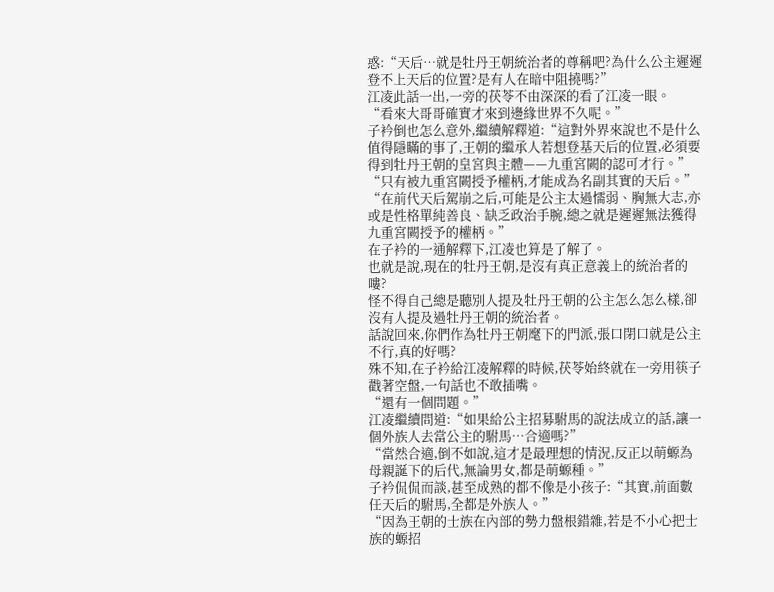惑:“天后…就是牡丹王朝統治者的尊稱吧?為什么公主遲遲登不上天后的位置?是有人在暗中阻撓嗎?”
江凌此話一出,一旁的茯苓不由深深的看了江凌一眼。
“看來大哥哥確實才來到邊緣世界不久呢。”
子衿倒也怎么意外,繼續解釋道:“這對外界來說也不是什么值得隱瞞的事了,王朝的繼承人若想登基天后的位置,必須要得到牡丹王朝的皇宮與主體——九重宮闕的認可才行。”
“只有被九重宮闕授予權柄,才能成為名副其實的天后。”
“在前代天后駕崩之后,可能是公主太過懦弱、胸無大志,亦或是性格單純善良、缺乏政治手腕,總之就是遲遲無法獲得九重宮闕授予的權柄。”
在子衿的一通解釋下,江凌也算是了解了。
也就是說,現在的牡丹王朝,是沒有真正意義上的統治者的嘍?
怪不得自己總是聽別人提及牡丹王朝的公主怎么怎么樣,卻沒有人提及過牡丹王朝的統治者。
話說回來,你們作為牡丹王朝麾下的門派,張口閉口就是公主不行,真的好嗎?
殊不知,在子衿給江凌解釋的時候,茯苓始終就在一旁用筷子戳著空盤,一句話也不敢插嘴。
“還有一個問題。”
江凌繼續問道:“如果給公主招募駙馬的說法成立的話,讓一個外族人去當公主的駙馬…合適嗎?”
“當然合適,倒不如說,這才是最理想的情況,反正以萌螈為母親誕下的后代,無論男女,都是萌螈種。”
子衿侃侃而談,甚至成熟的都不像是小孩子:“其實,前面數任天后的駙馬,全都是外族人。”
“因為王朝的士族在內部的勢力盤根錯雜,若是不小心把士族的螈招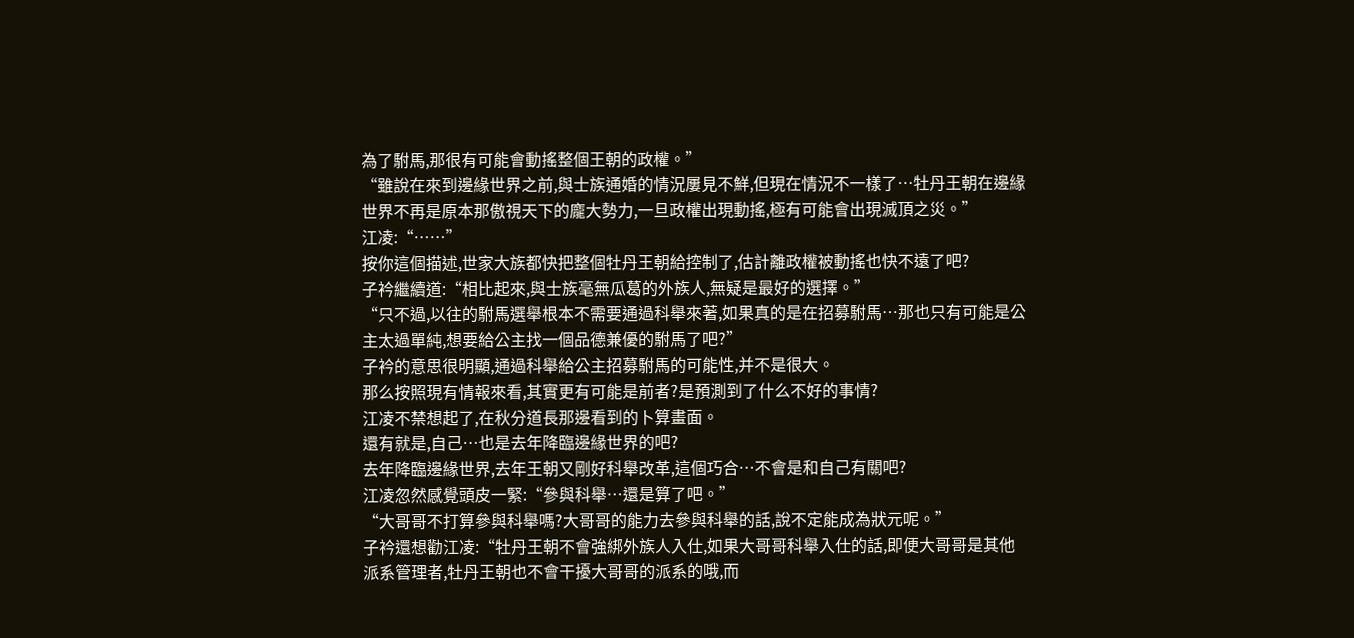為了駙馬,那很有可能會動搖整個王朝的政權。”
“雖說在來到邊緣世界之前,與士族通婚的情況屢見不鮮,但現在情況不一樣了…牡丹王朝在邊緣世界不再是原本那傲視天下的龐大勢力,一旦政權出現動搖,極有可能會出現滅頂之災。”
江凌:“……”
按你這個描述,世家大族都快把整個牡丹王朝給控制了,估計離政權被動搖也快不遠了吧?
子衿繼續道:“相比起來,與士族毫無瓜葛的外族人,無疑是最好的選擇。”
“只不過,以往的駙馬選舉根本不需要通過科舉來著,如果真的是在招募駙馬…那也只有可能是公主太過單純,想要給公主找一個品德兼優的駙馬了吧?”
子衿的意思很明顯,通過科舉給公主招募駙馬的可能性,并不是很大。
那么按照現有情報來看,其實更有可能是前者?是預測到了什么不好的事情?
江凌不禁想起了,在秋分道長那邊看到的卜算畫面。
還有就是,自己…也是去年降臨邊緣世界的吧?
去年降臨邊緣世界,去年王朝又剛好科舉改革,這個巧合…不會是和自己有關吧?
江凌忽然感覺頭皮一緊:“參與科舉…還是算了吧。”
“大哥哥不打算參與科舉嗎?大哥哥的能力去參與科舉的話,說不定能成為狀元呢。”
子衿還想勸江凌:“牡丹王朝不會強綁外族人入仕,如果大哥哥科舉入仕的話,即便大哥哥是其他派系管理者,牡丹王朝也不會干擾大哥哥的派系的哦,而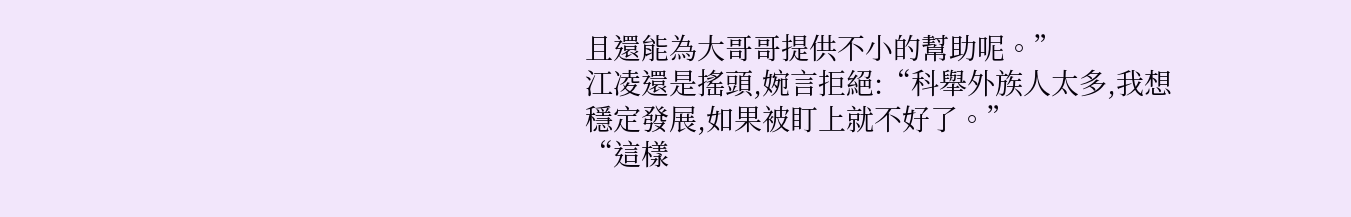且還能為大哥哥提供不小的幫助呢。”
江凌還是搖頭,婉言拒絕:“科舉外族人太多,我想穩定發展,如果被盯上就不好了。”
“這樣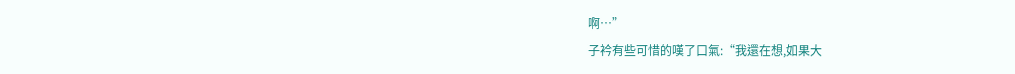啊…”
子衿有些可惜的嘆了口氣:“我還在想,如果大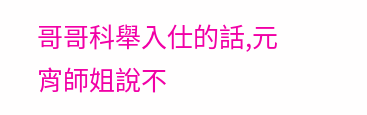哥哥科舉入仕的話,元宵師姐說不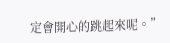定會開心的跳起來呢。”